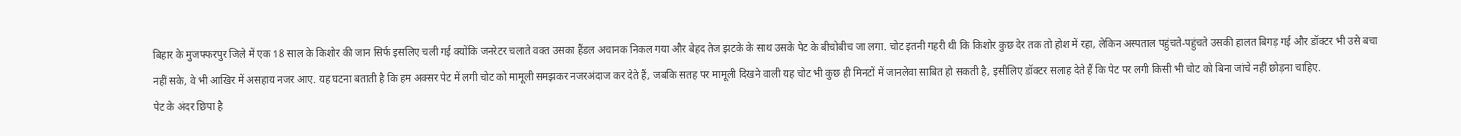बिहार के मुजफ्फरपुर जिले में एक 18 साल के किशोर की जान सिर्फ इसलिए चली गई क्योंकि जनरेटर चलाते वक्त उसका हैंडल अचानक निकल गया और बेहद तेज झटके के साथ उसके पेट के बीचोबीच जा लगा. चोट इतनी गहरी थी कि किशोर कुछ देर तक तो होश में रहा, लेकिन अस्पताल पहुंचते-पहुंचते उसकी हालत बिगड़ गई और डॉक्टर भी उसे बचा नहीं सके, वे भी आखिर में असहाय नजर आए. यह घटना बताती है कि हम अक्सर पेट में लगी चोट को मामूली समझकर नजरअंदाज कर देते हैं, जबकि सतह पर मामूली दिखने वाली यह चोट भी कुछ ही मिनटों में जानलेवा साबित हो सकती है, इसीलिए डॉक्टर सलाह देते हैं कि पेट पर लगी किसी भी चोट को बिना जांचे नहीं छोड़ना चाहिए.
पेट के अंदर छिपा है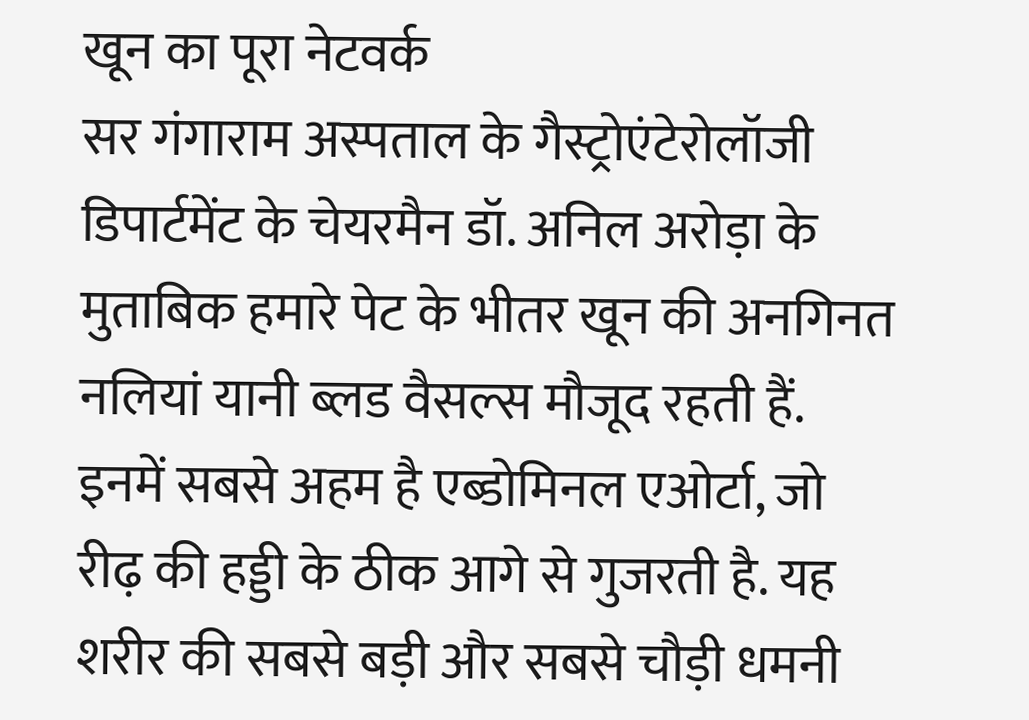खून का पूरा नेटवर्क
सर गंगाराम अस्पताल के गैस्ट्रोएंटेरोलॉजी डिपार्टमेंट के चेयरमैन डॉ. अनिल अरोड़ा के मुताबिक हमारे पेट के भीतर खून की अनगिनत नलियां यानी ब्लड वैसल्स मौजूद रहती हैं. इनमें सबसे अहम है एब्डोमिनल एओर्टा, जो रीढ़ की हड्डी के ठीक आगे से गुजरती है. यह शरीर की सबसे बड़ी और सबसे चौड़ी धमनी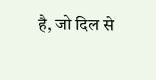है, जो दिल से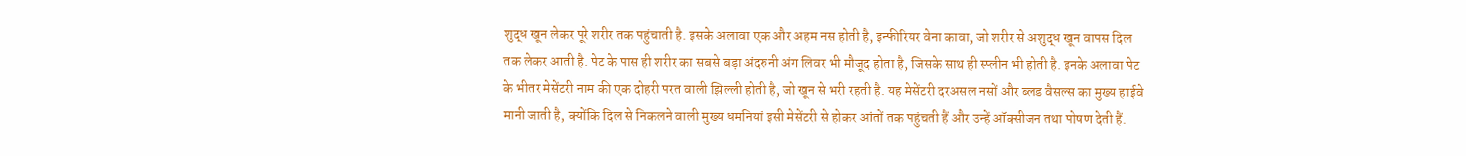शुद्ध खून लेकर पूरे शरीर तक पहुंचाती है. इसके अलावा एक और अहम नस होती है, इन्फीरियर वेना कावा, जो शरीर से अशुद्ध खून वापस दिल तक लेकर आती है. पेट के पास ही शरीर का सबसे बड़ा अंदरुनी अंग लिवर भी मौजूद होता है, जिसके साथ ही स्प्लीन भी होती है. इनके अलावा पेट के भीतर मेसेंटरी नाम की एक दोहरी परत वाली झिल्ली होती है, जो खून से भरी रहती है. यह मेसेंटरी दरअसल नसों और ब्लड वैसल्स का मुख्य हाईवे मानी जाती है, क्योंकि दिल से निकलने वाली मुख्य धमनियां इसी मेसेंटरी से होकर आंतों तक पहुंचती हैं और उन्हें ऑक्सीजन तथा पोषण देती हैं.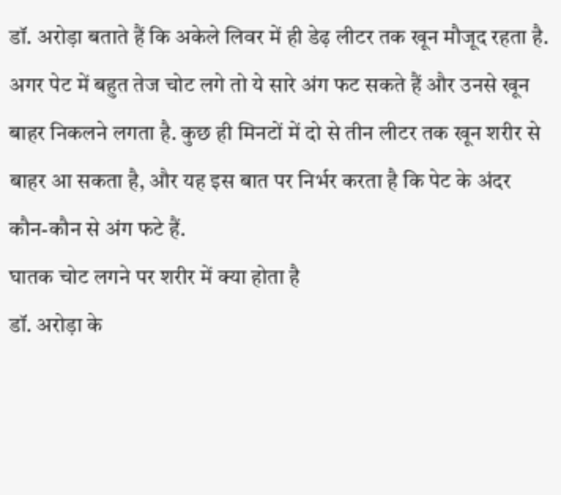डॉ. अरोड़ा बताते हैं कि अकेले लिवर में ही डेढ़ लीटर तक खून मौजूद रहता है. अगर पेट में बहुत तेज चोट लगे तो ये सारे अंग फट सकते हैं और उनसे खून बाहर निकलने लगता है. कुछ ही मिनटों में दो से तीन लीटर तक खून शरीर से बाहर आ सकता है, और यह इस बात पर निर्भर करता है कि पेट के अंदर कौन-कौन से अंग फटे हैं.
घातक चोट लगने पर शरीर में क्या होता है
डॉ. अरोड़ा के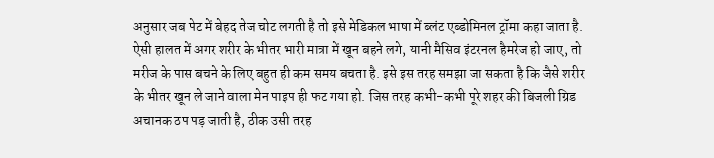अनुसार जब पेट में बेहद तेज चोट लगती है तो इसे मेडिकल भाषा में ब्लंट एब्डोमिनल ट्रॉमा कहा जाता है. ऐसी हालत में अगर शरीर के भीतर भारी मात्रा में खून बहने लगे, यानी मैसिव इंटरनल हैमरेज हो जाए, तो मरीज के पास बचने के लिए बहुत ही कम समय बचता है. इसे इस तरह समझा जा सकता है कि जैसे शरीर के भीतर खून ले जाने वाला मेन पाइप ही फट गया हो. जिस तरह कभी-कभी पूरे शहर की बिजली ग्रिड अचानक ठप पड़ जाती है, ठीक उसी तरह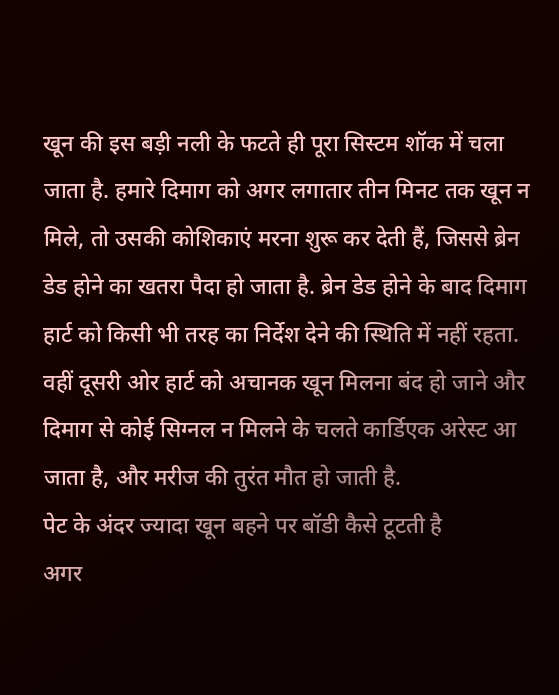खून की इस बड़ी नली के फटते ही पूरा सिस्टम शॉक में चला जाता है. हमारे दिमाग को अगर लगातार तीन मिनट तक खून न मिले, तो उसकी कोशिकाएं मरना शुरू कर देती हैं, जिससे ब्रेन डेड होने का खतरा पैदा हो जाता है. ब्रेन डेड होने के बाद दिमाग हार्ट को किसी भी तरह का निर्देश देने की स्थिति में नहीं रहता. वहीं दूसरी ओर हार्ट को अचानक खून मिलना बंद हो जाने और दिमाग से कोई सिग्नल न मिलने के चलते कार्डिएक अरेस्ट आ जाता है, और मरीज की तुरंत मौत हो जाती है.
पेट के अंदर ज्यादा खून बहने पर बॉडी कैसे टूटती है
अगर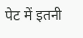पेट में इतनी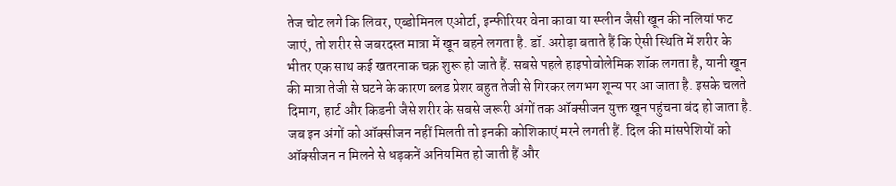तेज चोट लगे कि लिवर, एब्डोमिनल एओर्टा, इन्फीरियर वेना कावा या स्प्लीन जैसी खून की नलियां फट जाएं, तो शरीर से जबरदस्त मात्रा में खून बहने लगता है. डॉ. अरोड़ा बताते हैं कि ऐसी स्थिति में शरीर के भीतर एक साथ कई खतरनाक चक्र शुरू हो जाते हैं. सबसे पहले हाइपोवोलेमिक शॉक लगता है, यानी खून की मात्रा तेजी से घटने के कारण ब्लड प्रेशर बहुत तेजी से गिरकर लगभग शून्य पर आ जाता है. इसके चलते दिमाग, हार्ट और किडनी जैसे शरीर के सबसे जरूरी अंगों तक ऑक्सीजन युक्त खून पहुंचना बंद हो जाता है. जब इन अंगों को ऑक्सीजन नहीं मिलती तो इनकी कोशिकाएं मरने लगती हैं. दिल की मांसपेशियों को ऑक्सीजन न मिलने से धड़कनें अनियमित हो जाती हैं और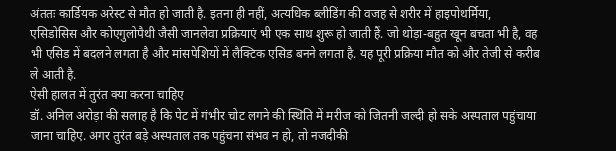अंततः कार्डियक अरेस्ट से मौत हो जाती है. इतना ही नहीं, अत्यधिक ब्लीडिंग की वजह से शरीर में हाइपोथर्मिया, एसिडोसिस और कोएगुलोपैथी जैसी जानलेवा प्रक्रियाएं भी एक साथ शुरू हो जाती हैं. जो थोड़ा-बहुत खून बचता भी है, वह भी एसिड में बदलने लगता है और मांसपेशियों में लैक्टिक एसिड बनने लगता है. यह पूरी प्रक्रिया मौत को और तेजी से करीब ले आती है.
ऐसी हालत में तुरंत क्या करना चाहिए
डॉ. अनिल अरोड़ा की सलाह है कि पेट में गंभीर चोट लगने की स्थिति में मरीज को जितनी जल्दी हो सके अस्पताल पहुंचाया जाना चाहिए. अगर तुरंत बड़े अस्पताल तक पहुंचना संभव न हो, तो नजदीकी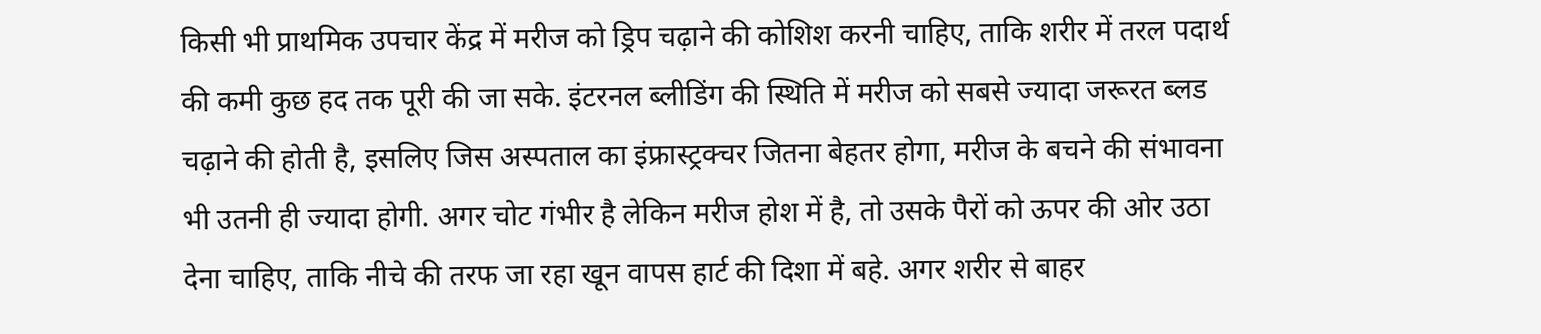किसी भी प्राथमिक उपचार केंद्र में मरीज को ड्रिप चढ़ाने की कोशिश करनी चाहिए, ताकि शरीर में तरल पदार्थ की कमी कुछ हद तक पूरी की जा सके. इंटरनल ब्लीडिंग की स्थिति में मरीज को सबसे ज्यादा जरूरत ब्लड चढ़ाने की होती है, इसलिए जिस अस्पताल का इंफ्रास्ट्रक्चर जितना बेहतर होगा, मरीज के बचने की संभावना भी उतनी ही ज्यादा होगी. अगर चोट गंभीर है लेकिन मरीज होश में है, तो उसके पैरों को ऊपर की ओर उठा देना चाहिए, ताकि नीचे की तरफ जा रहा खून वापस हार्ट की दिशा में बहे. अगर शरीर से बाहर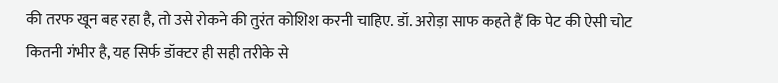की तरफ खून बह रहा है, तो उसे रोकने की तुरंत कोशिश करनी चाहिए. डॉ. अरोड़ा साफ कहते हैं कि पेट की ऐसी चोट कितनी गंभीर है, यह सिर्फ डॉक्टर ही सही तरीके से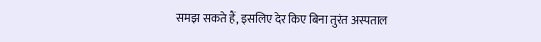समझ सकते हैं, इसलिए देर किए बिना तुरंत अस्पताल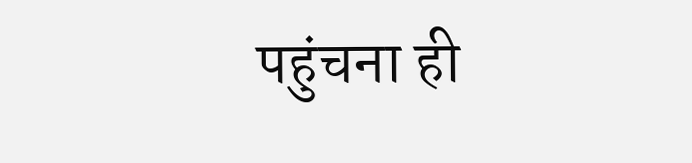पहुंचना ही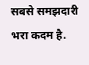सबसे समझदारी भरा कदम है.